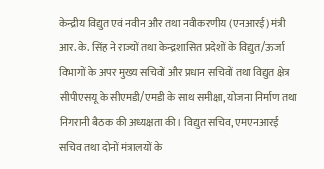केन्द्रीय विद्युत एवं नवीन और तथा नवीकरणीय (एनआरई) मंत्री आर. के. सिंह ने राज्यों तथा केन्द्रशासित प्रदेशों के विद्युत/ऊर्जा विभागों के अपर मुख्य सचिवों और प्रधान सचिवों तथा विद्युत क्षेत्र सीपीएसयू के सीएमडी/एमडी के साथ समीक्षा, योजना निर्माण तथा निगरानी बैठक की अध्यक्षता की। विद्युत सचिव, एमएनआरई सचिव तथा दोनों मंत्रालयों के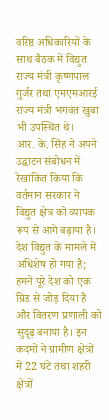वरिष्ठ अधिकारियों के साथ बैठक में विद्युत राज्य मंत्री कृष्णपाल गुर्जर तथा एमएमआरई राज्य मंत्री भगवंत खुबा भी उपस्थित थे।
आर. के. सिंह ने अपने उद्घाटन संबोधन में रेखांकित किया कि वर्तमान सरकार ने विद्युत क्षेत्र को व्यापक रूप से आगे बढ़ाया है। देश विद्युत के मामले में अधिशेष हो गया है; हमने पूरे देश को एक ग्रिड से जोड़ दिया है और वितरण प्रणाली को सुदृढ़ बनाया है। इन कदमों ने ग्रामीण क्षेत्रों में 22 घंटे तथा शहरी क्षेत्रों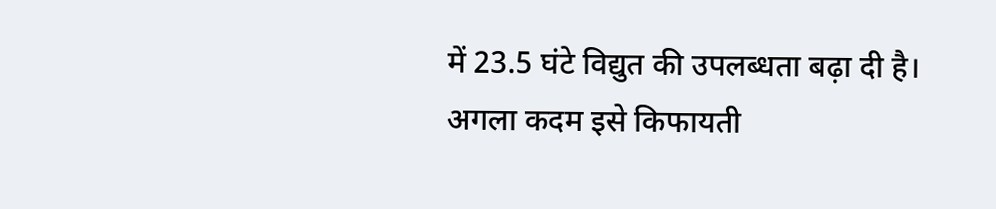में 23.5 घंटे विद्युत की उपलब्धता बढ़ा दी है। अगला कदम इसे किफायती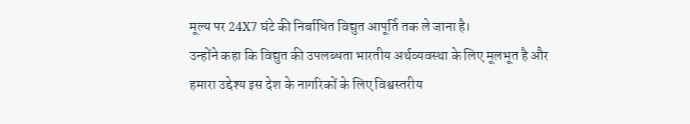मूल्य पर 24X7 घंटे की निर्बाधित विद्युत आपूर्ति तक ले जाना है।
उन्होंने कहा कि विद्युत की उपलब्धता भारतीय अर्थव्यवस्था के लिए मूलभूत है और हमारा उद्देश्य इस देश के नागरिकों के लिए विश्वस्तरीय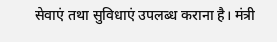सेवाएं तथा सुविधाएं उपलब्ध कराना है। मंत्री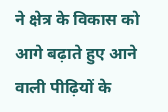ने क्षेत्र के विकास को आगे बढ़ाते हुए आने वाली पीढ़ियों के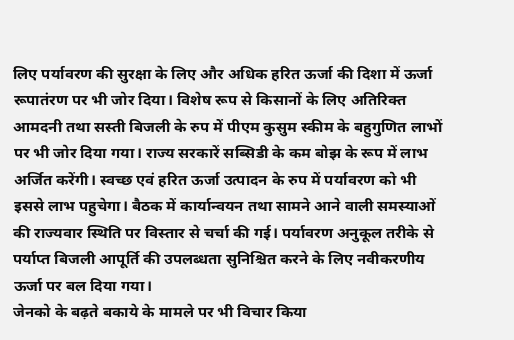लिए पर्यावरण की सुरक्षा के लिए और अधिक हरित ऊर्जा की दिशा में ऊर्जा रूपातंरण पर भी जोर दिया। विशेष रूप से किसानों के लिए अतिरिक्त आमदनी तथा सस्ती बिजली के रुप में पीएम कुसुम स्कीम के बहुगुणित लाभों पर भी जोर दिया गया। राज्य सरकारें सब्सिडी के कम बोझ के रूप में लाभ अर्जित करेंगी। स्वच्छ एवं हरित ऊर्जा उत्पादन के रुप में पर्यावरण को भी इससे लाभ पहुचेगा। बैठक में कार्यान्वयन तथा सामने आने वाली समस्याओं की राज्यवार स्थिति पर विस्तार से चर्चा की गई। पर्यावरण अनुकूल तरीके से पर्याप्त बिजली आपूर्ति की उपलब्धता सुनिश्चित करने के लिए नवीकरणीय ऊर्जा पर बल दिया गया।
जेनको के बढ़ते बकाये के मामले पर भी विचार किया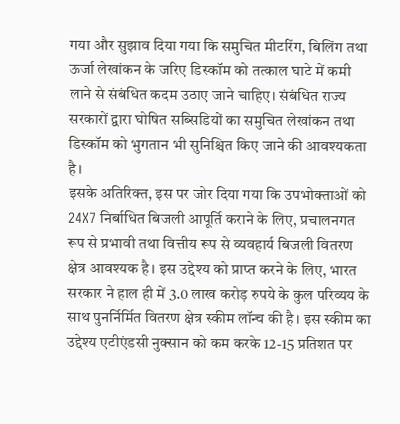गया और सुझाव दिया गया कि समुचित मीटरिंग, बिलिंग तथा ऊर्जा लेखांकन के जरिए डिस्कॉम को तत्काल घाटे में कमी लाने से संबंधित कदम उठाए जाने चाहिए। संबंधित राज्य सरकारों द्वारा घोषित सब्सिडियों का समुचित लेखांकन तथा डिस्कॉम को भुगतान भी सुनिश्चित किए जाने की आवश्यकता है।
इसके अतिरिक्त, इस पर जोर दिया गया कि उपभोक्ताओं को 24X7 निर्बाधित बिजली आपूर्ति कराने के लिए, प्रचालनगत रूप से प्रभावी तथा वित्तीय रूप से व्यवहार्य बिजली वितरण क्षेत्र आवश्यक है। इस उद्देश्य को प्राप्त करने के लिए, भारत सरकार ने हाल ही में 3.0 लाख करोड़ रुपये के कुल परिव्यय के साथ पुनर्निर्मित वितरण क्षेत्र स्कीम लॉन्च की है। इस स्कीम का उद्देश्य एटीएंडसी नुक्सान को कम करके 12-15 प्रतिशत पर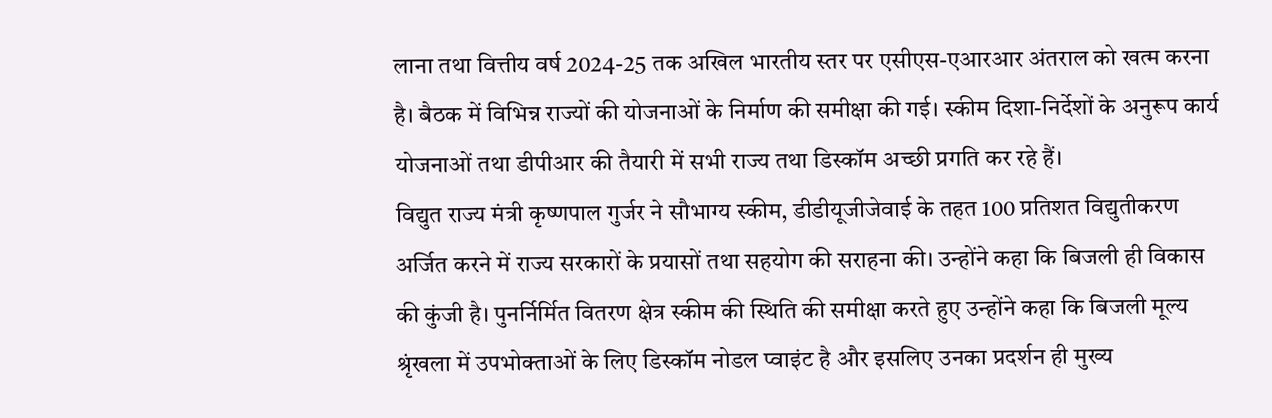लाना तथा वित्तीय वर्ष 2024-25 तक अखिल भारतीय स्तर पर एसीएस-एआरआर अंतराल को खत्म करना है। बैठक में विभिन्न राज्यों की योजनाओं के निर्माण की समीक्षा की गई। स्कीम दिशा-निर्देशों के अनुरूप कार्य योजनाओं तथा डीपीआर की तैयारी में सभी राज्य तथा डिस्कॉम अच्छी प्रगति कर रहे हैं।
विद्युत राज्य मंत्री कृष्णपाल गुर्जर ने सौभाग्य स्कीम, डीडीयूजीजेवाई के तहत 100 प्रतिशत विद्युतीकरण अर्जित करने में राज्य सरकारों के प्रयासों तथा सहयोग की सराहना की। उन्होंने कहा कि बिजली ही विकास की कुंजी है। पुनर्निर्मित वितरण क्षेत्र स्कीम की स्थिति की समीक्षा करते हुए उन्होंने कहा कि बिजली मूल्य श्रृंखला में उपभोक्ताओं के लिए डिस्कॉम नोडल प्वाइंट है और इसलिए उनका प्रदर्शन ही मुख्य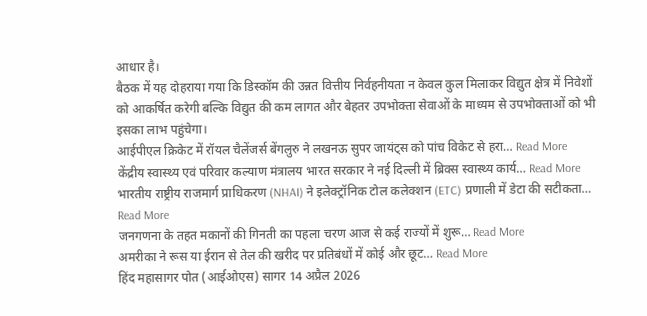आधार है।
बैठक में यह दोहराया गया कि डिस्कॉम की उन्नत वित्तीय निर्वहनीयता न केवल कुल मिलाकर विद्युत क्षेत्र में निवेशों को आकर्षित करेगी बल्कि विद्युत की कम लागत और बेहतर उपभोक्ता सेवाओं के माध्यम से उपभोक्ताओं को भी इसका लाभ पहुंचेगा।
आईपीएल क्रिकेट में रॉयल चैलेंजर्स बेंगलुरु ने लखनऊ सुपर जायंट्स को पांच विकेट से हरा… Read More
केंद्रीय स्वास्थ्य एवं परिवार कल्याण मंत्रालय भारत सरकार ने नई दिल्ली में ब्रिक्स स्वास्थ्य कार्य… Read More
भारतीय राष्ट्रीय राजमार्ग प्राधिकरण (NHAI) ने इलेक्ट्रॉनिक टोल कलेक्शन (ETC) प्रणाली में डेटा की सटीकता… Read More
जनगणना के तहत मकानों की गिनती का पहला चरण आज से कई राज्यों में शुरू… Read More
अमरीका ने रूस या ईरान से तेल की खरीद पर प्रतिबंधों में कोई और छूट… Read More
हिंद महासागर पोत (आईओएस) सागर 14 अप्रैल 2026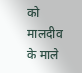को मालदीव के माले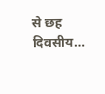से छह दिवसीय…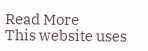Read More
This website uses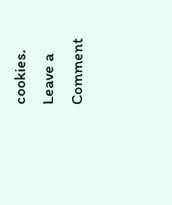cookies.
Leave a Comment